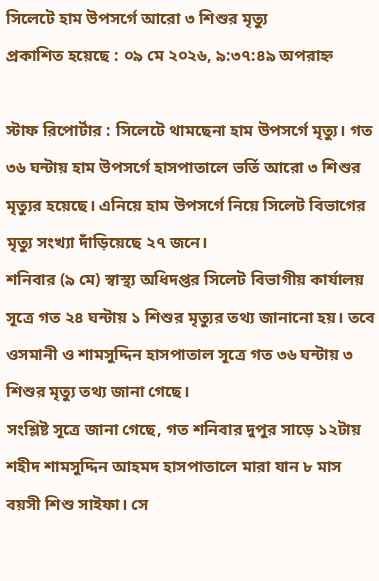সিলেটে হাম উপসর্গে আরো ৩ শিশুর মৃত্যু
প্রকাশিত হয়েছে : ০৯ মে ২০২৬, ৯:৩৭:৪৯ অপরাহ্ন

স্টাফ রিপোর্টার : সিলেটে থামছেনা হাম উপসর্গে মৃত্যু। গত ৩৬ ঘন্টায় হাম উপসর্গে হাসপাতালে ভর্তি আরো ৩ শিশুর মৃত্যুর হয়েছে। এনিয়ে হাম উপসর্গে নিয়ে সিলেট বিভাগের মৃত্যু সংখ্যা দাঁড়িয়েছে ২৭ জনে।
শনিবার (৯ মে) স্বাস্থ্য অধিদপ্তর সিলেট বিভাগীয় কার্যালয় সূত্রে গত ২৪ ঘন্টায় ১ শিশুর মৃত্যুর তথ্য জানানো হয়। তবে ওসমানী ও শামসুদ্দিন হাসপাতাল সূত্রে গত ৩৬ ঘন্টায় ৩ শিশুর মৃত্যু তথ্য জানা গেছে।
সংশ্লিষ্ট সূত্রে জানা গেছে, গত শনিবার দুপুর সাড়ে ১২টায় শহীদ শামসুদ্দিন আহমদ হাসপাতালে মারা যান ৮ মাস বয়সী শিশু সাইফা। সে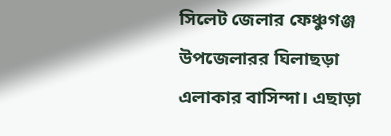সিলেট জেলার ফেঞ্চুগঞ্জ উপজেলারর ঘিলাছড়া এলাকার বাসিন্দা। এছাড়া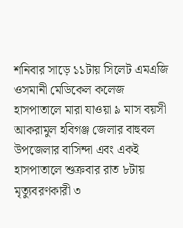শনিবার সাড়ে ১১টায় সিলেট এমএজি ওসমানী মেডিকেল কলেজ হাসপাতালে মারা যাওয়া ৯ মাস বয়সী আকরামুল হবিগঞ্জ জেলার বাহুবল উপজেলার বাসিন্দা এবং একই হাসপাতালে শুক্রবার রাত ৮টায় মৃত্যুবরণকারী ৩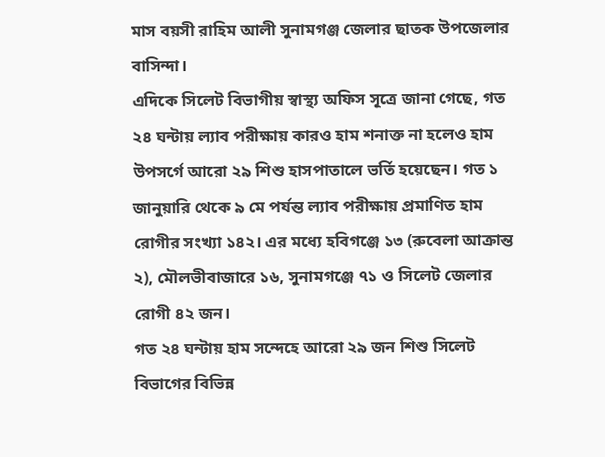মাস বয়সী রাহিম আলী সুনামগঞ্জ জেলার ছাতক উপজেলার বাসিন্দা।
এদিকে সিলেট বিভাগীয় স্বাস্থ্য অফিস সূত্রে জানা গেছে, গত ২৪ ঘন্টায় ল্যাব পরীক্ষায় কারও হাম শনাক্ত না হলেও হাম উপসর্গে আরো ২৯ শিশু হাসপাতালে ভর্তি হয়েছেন। গত ১ জানুয়ারি থেকে ৯ মে পর্যন্ত ল্যাব পরীক্ষায় প্রমাণিত হাম রোগীর সংখ্যা ১৪২। এর মধ্যে হবিগঞ্জে ১৩ (রুবেলা আক্রান্ত ২), মৌলভীবাজারে ১৬, সুনামগঞ্জে ৭১ ও সিলেট জেলার রোগী ৪২ জন।
গত ২৪ ঘন্টায় হাম সন্দেহে আরো ২৯ জন শিশু সিলেট বিভাগের বিভিন্ন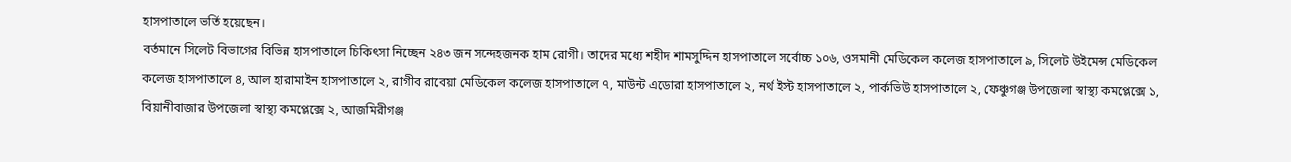হাসপাতালে ভর্তি হয়েছেন।
বর্তমানে সিলেট বিভাগের বিভিন্ন হাসপাতালে চিকিৎসা নিচ্ছেন ২৪৩ জন সন্দেহজনক হাম রোগী। তাদের মধ্যে শহীদ শামসুদ্দিন হাসপাতালে সর্বোচ্চ ১০৬, ওসমানী মেডিকেল কলেজ হাসপাতালে ৯, সিলেট উইমেন্স মেডিকেল কলেজ হাসপাতালে ৪, আল হারামাইন হাসপাতালে ২, রাগীব রাবেয়া মেডিকেল কলেজ হাসপাতালে ৭, মাউন্ট এডোরা হাসপাতালে ২, নর্থ ইস্ট হাসপাতালে ২, পার্কভিউ হাসপাতালে ২, ফেঞ্চুগঞ্জ উপজেলা স্বাস্থ্য কমপ্লেক্সে ১, বিয়ানীবাজার উপজেলা স্বাস্থ্য কমপ্লেক্সে ২, আজমিরীগঞ্জ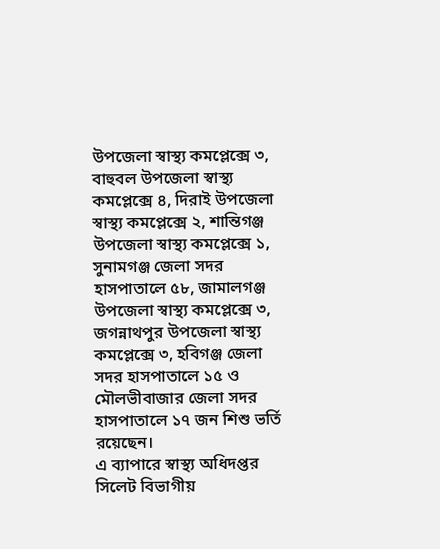উপজেলা স্বাস্থ্য কমপ্লেক্সে ৩, বাহুবল উপজেলা স্বাস্থ্য কমপ্লেক্সে ৪, দিরাই উপজেলা স্বাস্থ্য কমপ্লেক্সে ২, শান্তিগঞ্জ উপজেলা স্বাস্থ্য কমপ্লেক্সে ১, সুনামগঞ্জ জেলা সদর হাসপাতালে ৫৮, জামালগঞ্জ উপজেলা স্বাস্থ্য কমপ্লেক্সে ৩, জগন্নাথপুর উপজেলা স্বাস্থ্য কমপ্লেক্সে ৩, হবিগঞ্জ জেলা সদর হাসপাতালে ১৫ ও মৌলভীবাজার জেলা সদর হাসপাতালে ১৭ জন শিশু ভর্তি রয়েছেন।
এ ব্যাপারে স্বাস্থ্য অধিদপ্তর সিলেট বিভাগীয়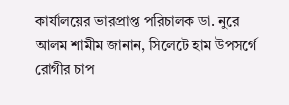কার্যালয়ের ভারপ্রাপ্ত পরিচালক ডা. নুরে আলম শামীম জানান, সিলেটে হাম উপসর্গে রোগীর চাপ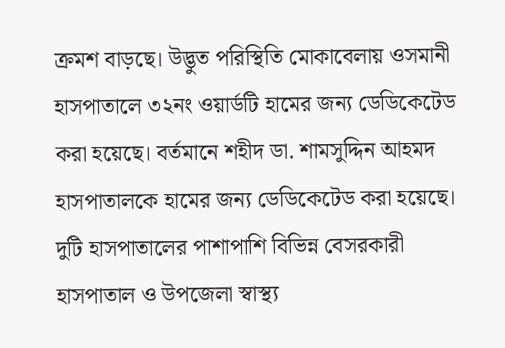ক্রমশ বাড়ছে। উদ্ভুত পরিস্থিতি মোকাবেলায় ওসমানী হাসপাতালে ৩২নং ওয়ার্ডটি হামের জন্য ডেডিকেটেড করা হয়েছে। বর্তমানে শহীদ ডা. শামসুদ্দিন আহমদ হাসপাতালকে হামের জন্য ডেডিকেটেড করা হয়েছে। দুটি হাসপাতালের পাশাপাশি বিভিন্ন বেসরকারী হাসপাতাল ও উপজেলা স্বাস্থ্য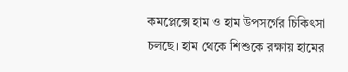কমপ্লেক্সে হাম ও হাম উপসর্গের চিকিৎসা চলছে। হাম থেকে শিশুকে রক্ষায় হামের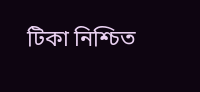টিকা নিশ্চিত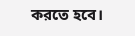করতে হবে।